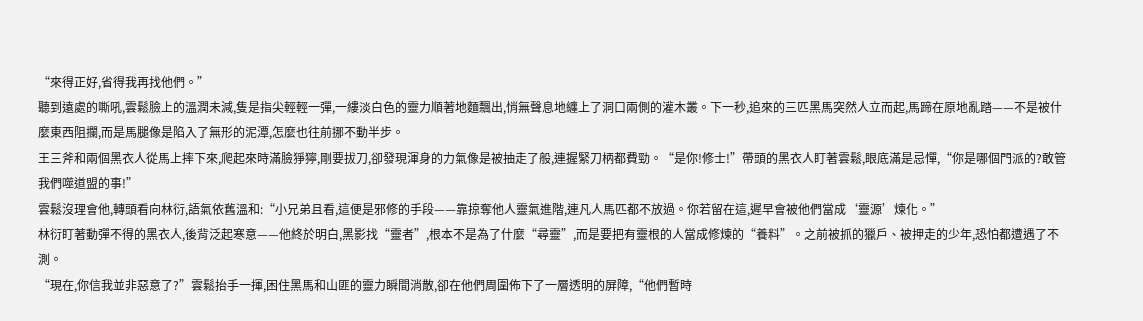“來得正好,省得我再找他們。”
聽到遠處的嘶吼,雲鬆臉上的溫潤未減,隻是指尖輕輕一彈,一縷淡白色的靈力順著地麵飄出,悄無聲息地纏上了洞口兩側的灌木叢。下一秒,追來的三匹黑馬突然人立而起,馬蹄在原地亂踏——不是被什麼東西阻攔,而是馬腿像是陷入了無形的泥潭,怎麼也往前挪不動半步。
王三斧和兩個黑衣人從馬上摔下來,爬起來時滿臉猙獰,剛要拔刀,卻發現渾身的力氣像是被抽走了般,連握緊刀柄都費勁。“是你!修士!”帶頭的黑衣人盯著雲鬆,眼底滿是忌憚,“你是哪個門派的?敢管我們噬道盟的事!”
雲鬆沒理會他,轉頭看向林衍,語氣依舊溫和:“小兄弟且看,這便是邪修的手段——靠掠奪他人靈氣進階,連凡人馬匹都不放過。你若留在這,遲早會被他們當成‘靈源’煉化。”
林衍盯著動彈不得的黑衣人,後背泛起寒意——他終於明白,黑影找“靈者”,根本不是為了什麼“尋靈”,而是要把有靈根的人當成修煉的“養料”。之前被抓的獵戶、被押走的少年,恐怕都遭遇了不測。
“現在,你信我並非惡意了?”雲鬆抬手一揮,困住黑馬和山匪的靈力瞬間消散,卻在他們周圍佈下了一層透明的屏障,“他們暫時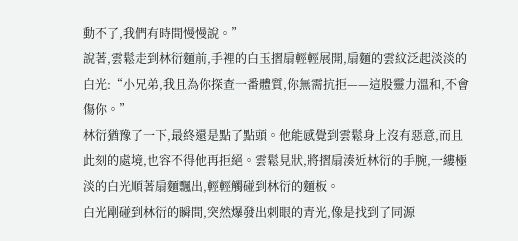動不了,我們有時間慢慢說。”
說著,雲鬆走到林衍麵前,手裡的白玉摺扇輕輕展開,扇麵的雲紋泛起淡淡的白光:“小兄弟,我且為你探查一番體質,你無需抗拒——這股靈力溫和,不會傷你。”
林衍猶豫了一下,最終還是點了點頭。他能感覺到雲鬆身上沒有惡意,而且此刻的處境,也容不得他再拒絕。雲鬆見狀,將摺扇湊近林衍的手腕,一縷極淡的白光順著扇麵飄出,輕輕觸碰到林衍的麵板。
白光剛碰到林衍的瞬間,突然爆發出刺眼的青光,像是找到了同源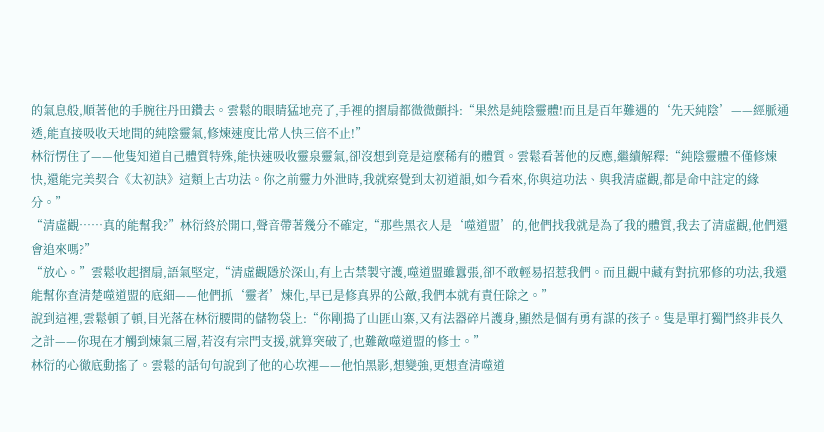的氣息般,順著他的手腕往丹田鑽去。雲鬆的眼睛猛地亮了,手裡的摺扇都微微顫抖:“果然是純陰靈體!而且是百年難遇的‘先天純陰’——經脈通透,能直接吸收天地間的純陰靈氣,修煉速度比常人快三倍不止!”
林衍愣住了——他隻知道自己體質特殊,能快速吸收靈泉靈氣,卻沒想到竟是這麼稀有的體質。雲鬆看著他的反應,繼續解釋:“純陰靈體不僅修煉快,還能完美契合《太初訣》這類上古功法。你之前靈力外泄時,我就察覺到太初道韻,如今看來,你與這功法、與我清虛觀,都是命中註定的緣分。”
“清虛觀……真的能幫我?”林衍終於開口,聲音帶著幾分不確定,“那些黑衣人是‘噬道盟’的,他們找我就是為了我的體質,我去了清虛觀,他們還會追來嗎?”
“放心。”雲鬆收起摺扇,語氣堅定,“清虛觀隱於深山,有上古禁製守護,噬道盟雖囂張,卻不敢輕易招惹我們。而且觀中藏有對抗邪修的功法,我還能幫你查清楚噬道盟的底細——他們抓‘靈者’煉化,早已是修真界的公敵,我們本就有責任除之。”
說到這裡,雲鬆頓了頓,目光落在林衍腰間的儲物袋上:“你剛搗了山匪山寨,又有法器碎片護身,顯然是個有勇有謀的孩子。隻是單打獨鬥終非長久之計——你現在才觸到煉氣三層,若沒有宗門支援,就算突破了,也難敵噬道盟的修士。”
林衍的心徹底動搖了。雲鬆的話句句說到了他的心坎裡——他怕黑影,想變強,更想查清噬道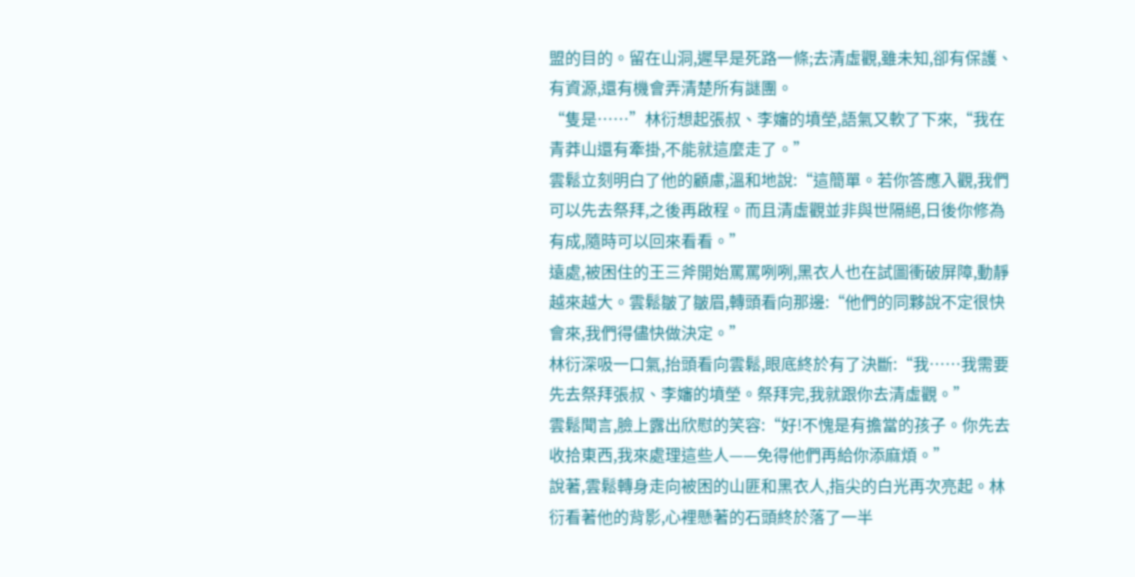盟的目的。留在山洞,遲早是死路一條;去清虛觀,雖未知,卻有保護、有資源,還有機會弄清楚所有謎團。
“隻是……”林衍想起張叔、李嬸的墳塋,語氣又軟了下來,“我在青莽山還有牽掛,不能就這麼走了。”
雲鬆立刻明白了他的顧慮,溫和地說:“這簡單。若你答應入觀,我們可以先去祭拜,之後再啟程。而且清虛觀並非與世隔絕,日後你修為有成,隨時可以回來看看。”
遠處,被困住的王三斧開始罵罵咧咧,黑衣人也在試圖衝破屏障,動靜越來越大。雲鬆皺了皺眉,轉頭看向那邊:“他們的同夥說不定很快會來,我們得儘快做決定。”
林衍深吸一口氣,抬頭看向雲鬆,眼底終於有了決斷:“我……我需要先去祭拜張叔、李嬸的墳塋。祭拜完,我就跟你去清虛觀。”
雲鬆聞言,臉上露出欣慰的笑容:“好!不愧是有擔當的孩子。你先去收拾東西,我來處理這些人——免得他們再給你添麻煩。”
說著,雲鬆轉身走向被困的山匪和黑衣人,指尖的白光再次亮起。林衍看著他的背影,心裡懸著的石頭終於落了一半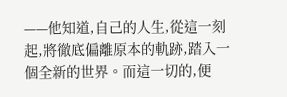——他知道,自己的人生,從這一刻起,將徹底偏離原本的軌跡,踏入一個全新的世界。而這一切的,便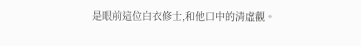是眼前這位白衣修士,和他口中的清虛觀。